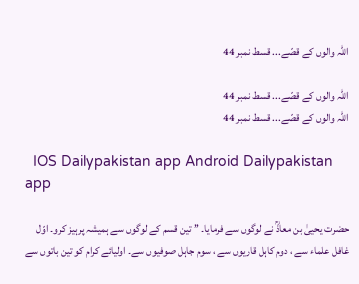اللہ والوں کے قصّے... قسط نمبر 44

اللہ والوں کے قصّے... قسط نمبر 44
اللہ والوں کے قصّے... قسط نمبر 44

  IOS Dailypakistan app Android Dailypakistan app

حضرت یحییٰ بن معاذؒ نے لوگوں سے فرمایا۔ ’’ تین قسم کے لوگوں سے ہمیشہ پرہیز کرو۔ اوّل غافل علماء سے ، دوم کاہل قاریوں سے ، سوم جاہل صوفیوں سے۔ اولیائے کرام کو تین باتوں سے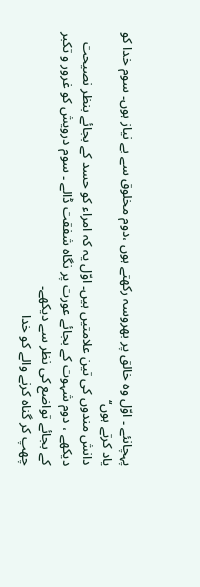پہچانئے ۔ اوّل وہ خالق پر بھروسہ رکھتے ہوں ،دوم مخلوق سے بے نیاز ہوں۔ سوم خدا کو یاد کرتے ہوں‘‘
دانش مندوں کی تین علامتیں ہیں۔ اوّل یہ کہ امراء کو حسد کے بجائے بنظر نصیحت دیکھے ، دوم شہوت کے بجائے عورت پر نگاہ شفقت ڈالے ۔ سوم درویش کو غرور و تکبر کے بجائے تواضع کی نظر سے دیکھے۔
چھپ کر گناہ کرنے والے کو خدا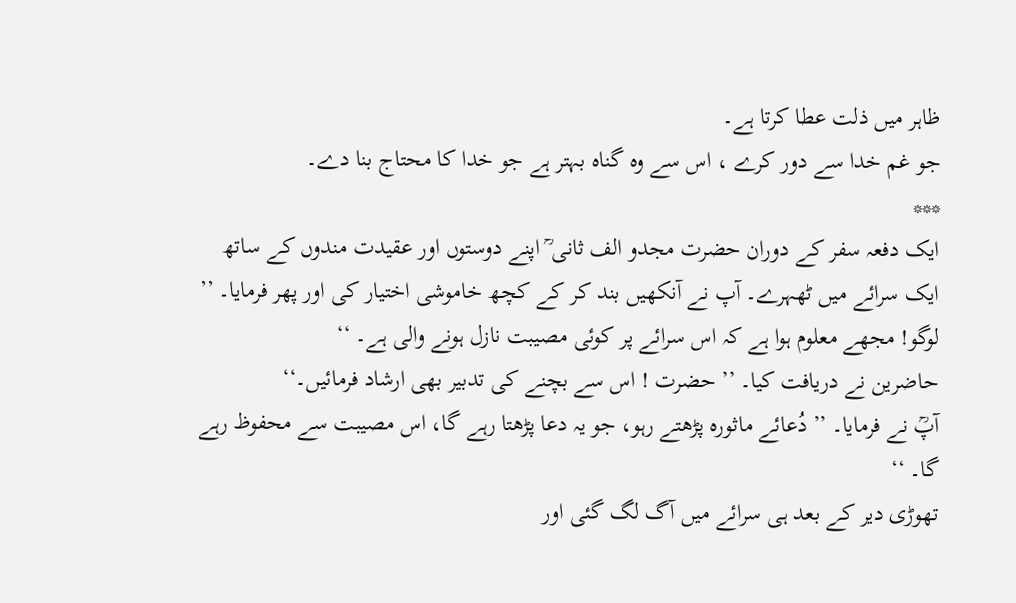ظاہر میں ذلت عطا کرتا ہے۔
جو غم خدا سے دور کرے ، اس سے وہ گناہ بہتر ہے جو خدا کا محتاج بنا دے۔
***
ایک دفعہ سفر کے دوران حضرت مجدو الف ثانی ؒ اپنے دوستوں اور عقیدت مندوں کے ساتھ ایک سرائے میں ٹھہرے۔ آپ نے آنکھیں بند کر کے کچھ خاموشی اختیار کی اور پھر فرمایا۔ ’’ لوگو! مجھے معلوم ہوا ہے کہ اس سرائے پر کوئی مصیبت نازل ہونے والی ہے۔ ‘‘
حاضرین نے دریافت کیا۔ ’’ حضرت ! اس سے بچنے کی تدبیر بھی ارشاد فرمائیں۔‘‘
آپؒ نے فرمایا۔ ’’ دُعائے ماثورہ پڑھتے رہو، جو یہ دعا پڑھتا رہے گا، اس مصیبت سے محفوظ رہے گا۔ ‘‘
تھوڑی دیر کے بعد ہی سرائے میں آگ لگ گئی اور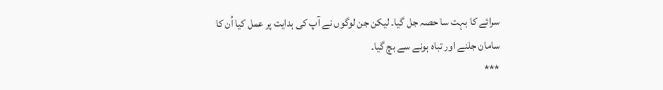سرائے کا بہت سا حصہ جل گیا۔ لیکن جن لوگوں نے آپ کی ہدایت پر عمل کیا اُن کا سامان جلنے اور تباہ ہونے سے بچ گیا۔
***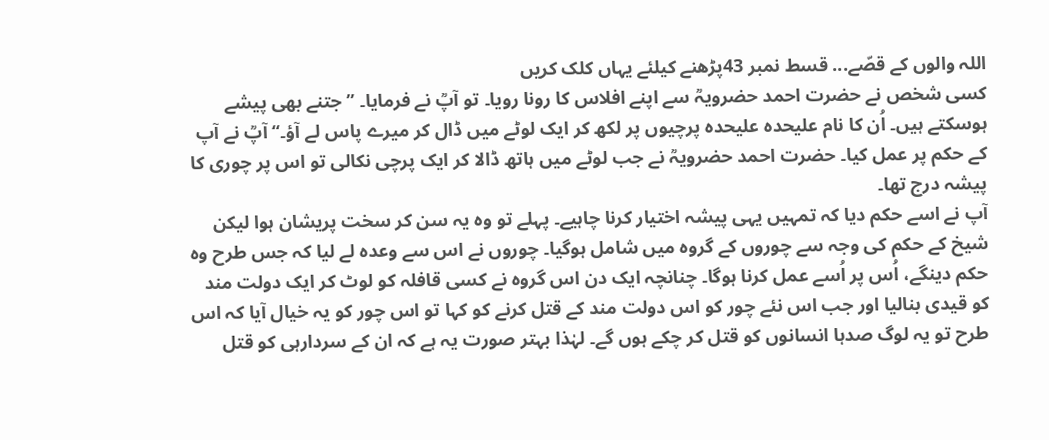اللہ والوں کے قصّے... قسط نمبر 43پڑھنے کیلئے یہاں کلک کریں
کسی شخص نے حضرت احمد حضرویہؒ سے اپنے افلاس کا رونا رویا۔ تو آپؒ نے فرمایا۔ ’’ جتنے بھی پیشے ہوسکتے ہیں۔ اُن کا نام علیحدہ علیحدہ پرچیوں پر لکھ کر ایک لوٹے میں ڈال کر میرے پاس لے آؤ۔‘‘ آپؒ نے آپ کے حکم پر عمل کیا۔ حضرت احمد حضرویہؒ نے جب لوٹے میں ہاتھ ڈالا کر ایک پرچی نکالی تو اس پر چوری کا پیشہ درج تھا۔
آپ نے اسے حکم دیا کہ تمہیں یہی پیشہ اختیار کرنا چاہیے۔ پہلے تو وہ یہ سن کر سخت پریشان ہوا لیکن شیخ کے حکم کی وجہ سے چوروں کے گروہ میں شامل ہوگیا۔ چوروں نے اس سے وعدہ لے لیا کہ جس طرح وہ حکم دینگے، اُس پر اُسے عمل کرنا ہوگا۔ چنانچہ ایک دن اس گروہ نے کسی قافلہ کو لوٹ کر ایک دولت مند کو قیدی بنالیا اور جب اس نئے چور کو اس دولت مند کے قتل کرنے کو کہا تو اس چور کو یہ خیال آیا کہ اس طرح تو یہ لوگ صدہا انسانوں کو قتل کر چکے ہوں گے۔ لہٰذا بہتر صورت یہ ہے کہ ان کے سردارہی کو قتل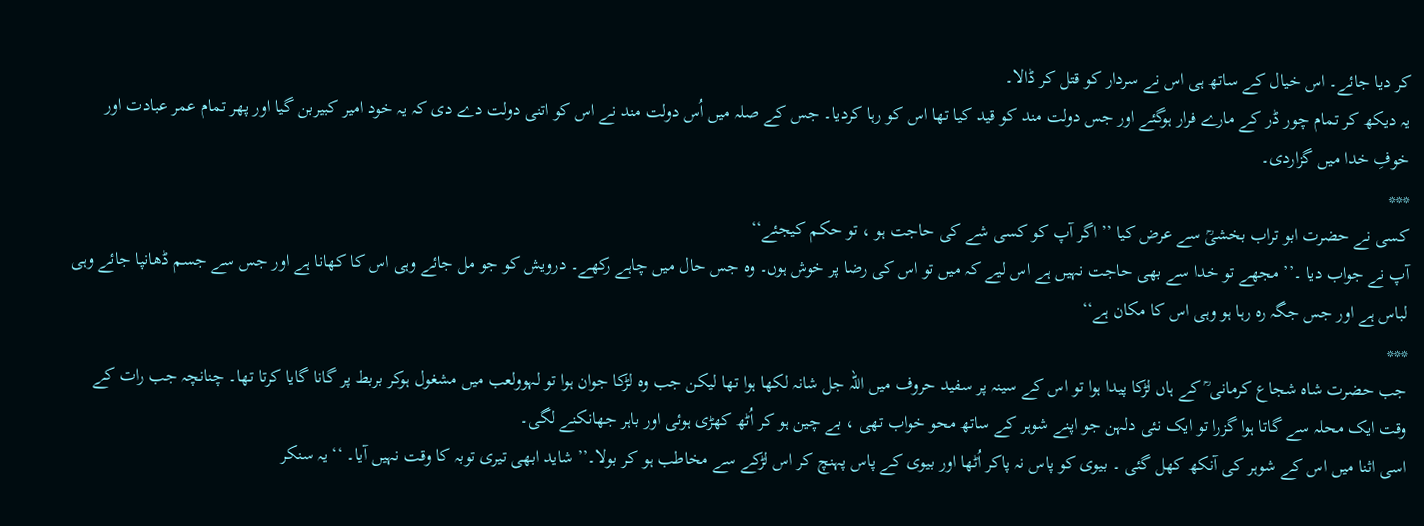کر دیا جائے۔ اس خیال کے ساتھ ہی اس نے سردار کو قتل کر ڈالا۔
یہ دیکھ کر تمام چور ڈر کے مارے فرار ہوگئے اور جس دولت مند کو قید کیا تھا اس کو رہا کردیا۔ جس کے صلہ میں اُس دولت مند نے اس کو اتنی دولت دے دی کہ یہ خود امیر کبیربن گیا اور پھر تمام عمر عبادت اور خوفِ خدا میں گزاردی۔
***
کسی نے حضرت ابو تراب بخشیؒ سے عرض کیا ’’ اگر آپ کو کسی شے کی حاجت ہو ، تو حکم کیجئے‘‘
آپ نے جواب دیا ۔’’ مجھے تو خدا سے بھی حاجت نہیں ہے اس لیے کہ میں تو اس کی رضا پر خوش ہوں۔ وہ جس حال میں چاہے رکھے۔ درویش کو جو مل جائے وہی اس کا کھانا ہے اور جس سے جسم ڈھانپا جائے وہی لباس ہے اور جس جگہ رہ رہا ہو وہی اس کا مکان ہے‘‘
***
جب حضرت شاہ شجاع کرمانی ؒ کے ہاں لڑکا پیدا ہوا تو اس کے سینہ پر سفید حروف میں اللہ جل شانہ لکھا ہوا تھا لیکن جب وہ لڑکا جوان ہوا تو لہوولعب میں مشغول ہوکر بربط پر گانا گایا کرتا تھا۔ چنانچہ جب رات کے وقت ایک محلہ سے گاتا ہوا گزرا تو ایک نئی دلہن جو اپنے شوہر کے ساتھ محو خواب تھی ، بے چین ہو کر اُٹھ کھڑی ہوئی اور باہر جھانکنے لگی۔
اسی اثنا میں اس کے شوہر کی آنکھ کھل گئی ۔ بیوی کو پاس نہ پاکر اُٹھا اور بیوی کے پاس پہنچ کر اس لڑکے سے مخاطب ہو کر بولا۔’’ شاید ابھی تیری توبہ کا وقت نہیں آیا۔ ‘‘ یہ سنکر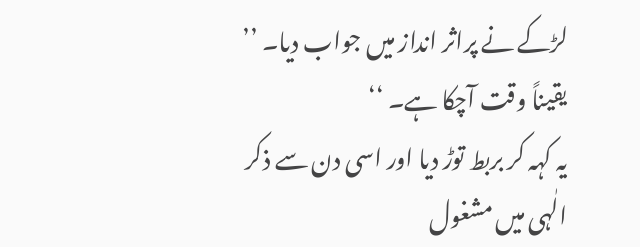لڑکے نے پراثر انداز میں جواب دیا۔ ’’ یقیناً وقت آچکا ہے۔ ‘‘
یہ کہہ کر بربط توڑ دیا اور اسی دن سے ذکر الٰہی میں مشغول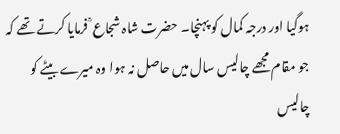ہوگیا اور درجہ کمال کو پہنچا۔ حضرت شاہ شجاع ؒ فرمایا کرتے تھے کہ جو مقام مجھے چالیس سال میں حاصل نہ ہوا وہ میرے بیٹے کو چالیس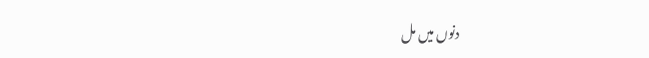دنوں میں مل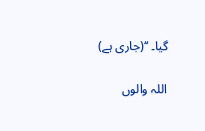گیا۔ ‘‘(جاری ہے)

اللہ والوں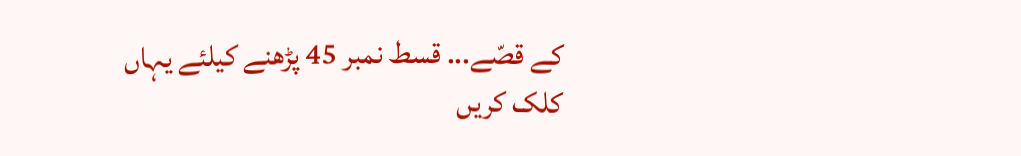کے قصّے... قسط نمبر 45 پڑھنے کیلئے یہاں کلک کریں